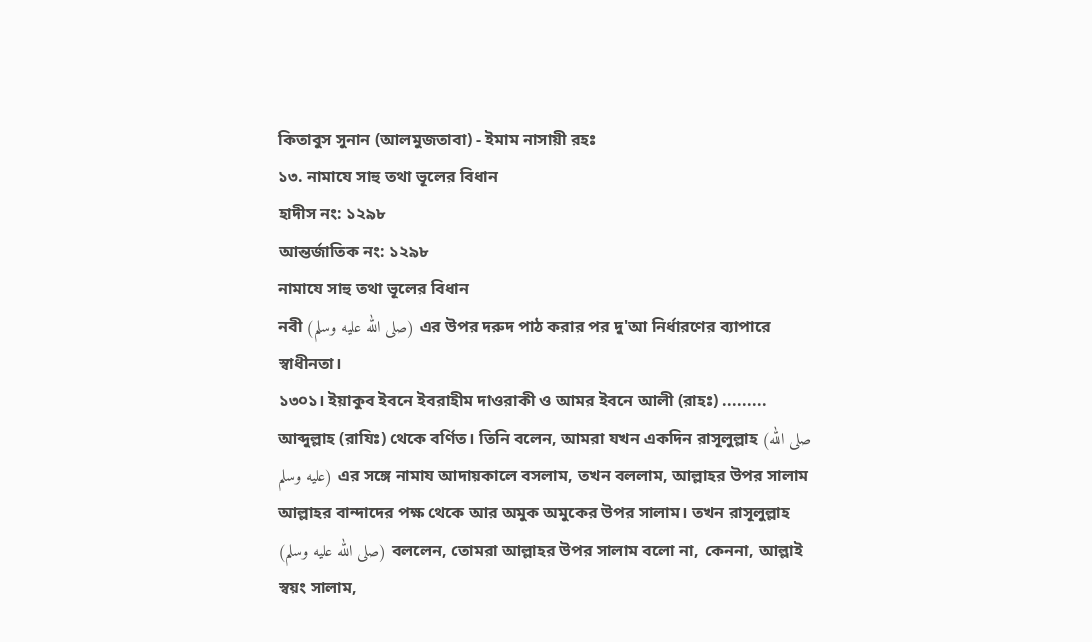কিতাবুস সুনান (আলমুজতাবা) - ইমাম নাসায়ী রহঃ
১৩. নামাযে সাহু তথা ভূলের বিধান
হাদীস নং: ১২৯৮
আন্তর্জাতিক নং: ১২৯৮
নামাযে সাহু তথা ভূলের বিধান
নবী (صلى الله عليه وسلم) এর উপর দরুদ পাঠ করার পর দু'আ নির্ধারণের ব্যাপারে স্বাধীনতা।
১৩০১। ইয়াকুব ইবনে ইবরাহীম দাওরাকী ও আমর ইবনে আলী (রাহঃ) ......... আব্দুল্লাহ (রাযিঃ) থেকে বর্ণিত। তিনি বলেন, আমরা যখন একদিন রাসূলুল্লাহ (صلى الله عليه وسلم) এর সঙ্গে নামায আদায়কালে বসলাম, তখন বললাম, আল্লাহর উপর সালাম আল্লাহর বান্দাদের পক্ষ থেকে আর অমুক অমুকের উপর সালাম। তখন রাসূলুল্লাহ (صلى الله عليه وسلم) বললেন, তোমরা আল্লাহর উপর সালাম বলো না, কেননা, আল্লাই স্বয়ং সালাম,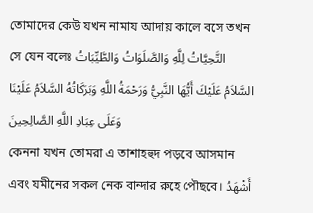তোমাদের কেউ যখন নামায আদায় কালে বসে তখন সে যেন বলেঃ التَّحِيَّاتُ لِلَّهِ وَالصَّلَوَاتُ وَالطَّيِّبَاتُ السَّلاَمُ عَلَيْكَ أَيُّهَا النَّبِيُّ وَرَحْمَةُ اللَّهِ وَبَرَكَاتُهُ السَّلاَمُ عَلَيْنَا وَعَلَى عِبَادِ اللَّهِ الصَّالِحِينَ
কেননা যখন তোমরা এ তাশাহহুদ পড়বে আসমান এবং যমীনের সকল নেক বান্দার রুহে পৌছবে। أَشْهَدُ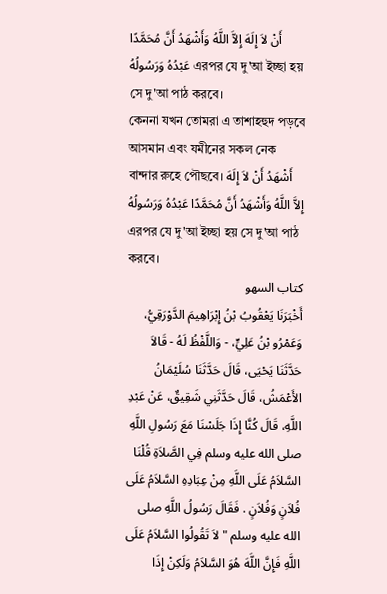أَنْ لاَ إِلَهَ إِلاَّ اللَّهُ وَأَشْهَدُ أَنَّ مُحَمَّدًا عَبْدُهُ وَرَسُولُهُ এরপর যে দু'আ ইচ্ছা হয় সে দু'আ পাঠ করবে।
কেননা যখন তোমরা এ তাশাহহুদ পড়বে আসমান এবং যমীনের সকল নেক বান্দার রুহে পৌছবে। أَشْهَدُ أَنْ لاَ إِلَهَ إِلاَّ اللَّهُ وَأَشْهَدُ أَنَّ مُحَمَّدًا عَبْدُهُ وَرَسُولُهُ এরপর যে দু'আ ইচ্ছা হয় সে দু'আ পাঠ করবে।
كتاب السهو
أَخْبَرَنَا يَعْقُوبُ بْنُ إِبْرَاهِيمَ الدَّوْرَقِيُّ، وَعَمْرُو بْنُ عَلِيٍّ، - وَاللَّفْظُ لَهُ - قَالاَ حَدَّثَنَا يَحْيَى، قَالَ حَدَّثَنَا سُلَيْمَانُ الأَعْمَشُ، قَالَ حَدَّثَنِي شَقِيقٌ، عَنْ عَبْدِ اللَّهِ، قَالَ كُنَّا إِذَا جَلَسْنَا مَعَ رَسُولِ اللَّهِ صلى الله عليه وسلم فِي الصَّلاَةِ قُلْنَا السَّلاَمُ عَلَى اللَّهِ مِنْ عِبَادِهِ السَّلاَمُ عَلَى فُلاَنٍ وَفُلاَنٍ . فَقَالَ رَسُولُ اللَّهِ صلى الله عليه وسلم " لاَ تَقُولُوا السَّلاَمُ عَلَى اللَّهِ فَإِنَّ اللَّهَ هُوَ السَّلاَمُ وَلَكِنْ إِذَا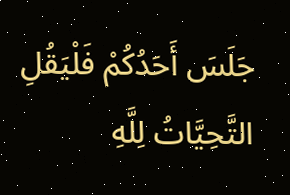جَلَسَ أَحَدُكُمْ فَلْيَقُلِ التَّحِيَّاتُ لِلَّهِ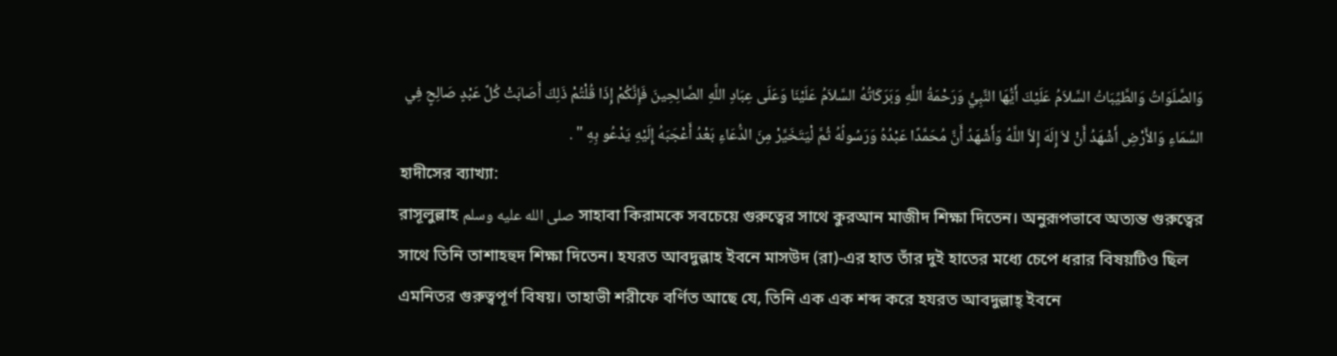وَالصَّلَوَاتُ وَالطَّيِّبَاتُ السَّلاَمُ عَلَيْكَ أَيُّهَا النَّبِيُّ وَرَحْمَةُ اللَّهِ وَبَرَكَاتُهُ السَّلاَمُ عَلَيْنَا وَعَلَى عِبَادِ اللَّهِ الصَّالِحِينَ فَإِنَّكُمْ إِذَا قُلْتُمْ ذَلِكَ أَصَابَتْ كُلَّ عَبْدٍ صَالِحٍ فِي السَّمَاءِ وَالأَرْضِ أَشْهَدُ أَنْ لاَ إِلَهَ إِلاَّ اللَّهُ وَأَشْهَدُ أَنَّ مُحَمَّدًا عَبْدُهُ وَرَسُولُهُ ثُمَّ لْيَتَخَيَّرْ مِنَ الدُّعَاءِ بَعْدُ أَعْجَبَهُ إِلَيْهِ يَدْعُو بِهِ " .
হাদীসের ব্যাখ্যা:
রাসূলুল্লাহ صلى الله عليه وسلم সাহাবা কিরামকে সবচেয়ে গুরুত্বের সাথে কুরআন মাজীদ শিক্ষা দিতেন। অনুরূপভাবে অত্যন্ত গুরুত্বের সাথে তিনি তাশাহহুদ শিক্ষা দিতেন। হযরত আবদুল্লাহ ইবনে মাসউদ (রা)-এর হাত তাঁর দুই হাতের মধ্যে চেপে ধরার বিষয়টিও ছিল এমনিতর গুরুত্বপূর্ণ বিষয়। তাহাভী শরীফে বর্ণিত আছে যে, তিনি এক এক শব্দ করে হযরত আবদুল্লাহ্ ইবনে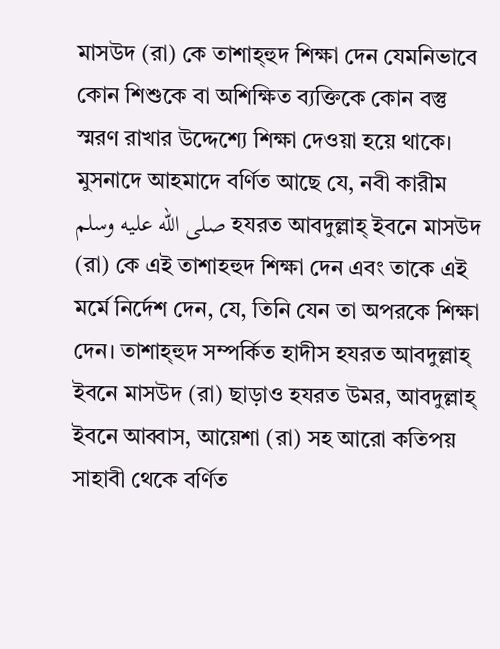মাসউদ (রা) কে তাশাহ্হুদ শিক্ষা দেন যেমনিভাবে কোন শিশুকে বা অশিক্ষিত ব্যক্তিকে কোন বস্তু স্মরণ রাখার উদ্দেশ্যে শিক্ষা দেওয়া হয়ে থাকে। মুসনাদে আহমাদে বর্ণিত আছে যে, নবী কারীম صلى الله عليه وسلم হযরত আবদুল্লাহ্ ইবনে মাসউদ (রা) কে এই তাশাহহুদ শিক্ষা দেন এবং তাকে এই মর্মে নির্দেশ দেন, যে, তিনি যেন তা অপরকে শিক্ষা দেন। তাশাহ্হুদ সম্পর্কিত হাদীস হযরত আবদুল্লাহ্ ইবনে মাসউদ (রা) ছাড়াও হযরত উমর, আবদুল্লাহ্ ইবনে আব্বাস, আয়েশা (রা) সহ আরো কতিপয় সাহাবী থেকে বর্ণিত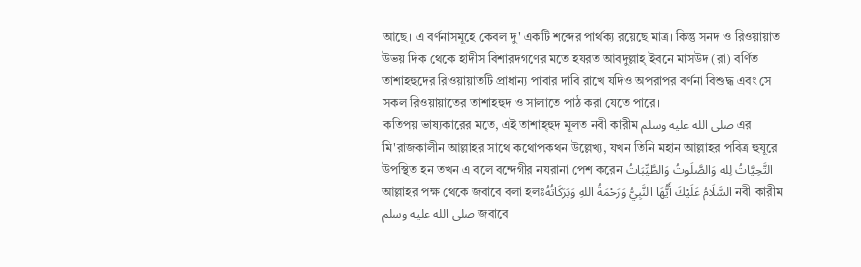আছে। এ বর্ণনাসমূহে কেবল দু' একটি শব্দের পার্থক্য রয়েছে মাত্র। কিন্তু সনদ ও রিওয়ায়াত উভয় দিক থেকে হাদীস বিশারদগণের মতে হযরত আবদুল্লাহ্ ইবনে মাসউদ (রা) বর্ণিত তাশাহহুদের রিওয়ায়াতটি প্রাধান্য পাবার দাবি রাখে যদিও অপরাপর বর্ণনা বিশুদ্ধ এবং সে সকল রিওয়ায়াতের তাশাহহুদ ও সালাতে পাঠ করা যেতে পারে।
কতিপয় ভাষ্যকারের মতে, এই তাশাহ্হুদ মূলত নবী কারীম صلى الله عليه وسلم এর মি'রাজকালীন আল্লাহর সাথে কথোপকথন উল্লেখ্য, যখন তিনি মহান আল্লাহর পবিত্র হুযূরে উপস্থিত হন তখন এ বলে বন্দেগীর নযরানা পেশ করেন التَّحِيَّاتُ لِله وَالصَّلَوتُ وَالطَّيِّبَاتُ আল্লাহর পক্ষ থেকে জবাবে বলা হলঃالسَّلَامُ عَلَيْكَ أَيُّهَا النَّبِيُّ وَرَحْمَةُ اللهِ وَبَرَكَاتُهُ নবী কারীম صلى الله عليه وسلم জবাবে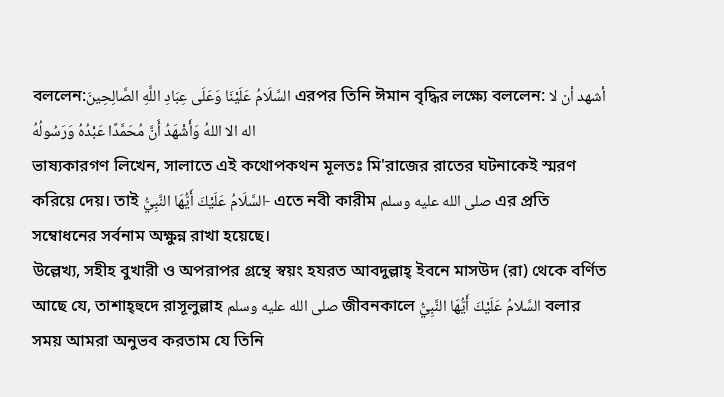বললেন:السَّلَامُ عَلَيْنَا وَعَلَى عِبَادِ اللَّهِ الصَّالِحِينَ এরপর তিনি ঈমান বৃদ্ধির লক্ষ্যে বললেন: أشهد أن لا اله الا اللهُ وَأَشْهَدُ أَنَّ مُحَمَّدًا عَبْدُهُ وَرَسُولُهُ
ভাষ্যকারগণ লিখেন, সালাতে এই কথোপকথন মূলতঃ মি'রাজের রাতের ঘটনাকেই স্মরণ করিয়ে দেয়। তাই السَّلَامُ عَلَيْكَ أَيُّهَا النَّبِيُّ- এতে নবী কারীম صلى الله عليه وسلم এর প্রতি সম্বোধনের সর্বনাম অক্ষুন্ন রাখা হয়েছে।
উল্লেখ্য, সহীহ বুখারী ও অপরাপর গ্রন্থে স্বয়ং হযরত আবদুল্লাহ্ ইবনে মাসউদ (রা) থেকে বর্ণিত আছে যে, তাশাহ্হুদে রাসূলুল্লাহ صلى الله عليه وسلم জীবনকালে السَّلامُ عَلَيْكَ أَيُّهَا النَّبِيُّ বলার সময় আমরা অনুভব করতাম যে তিনি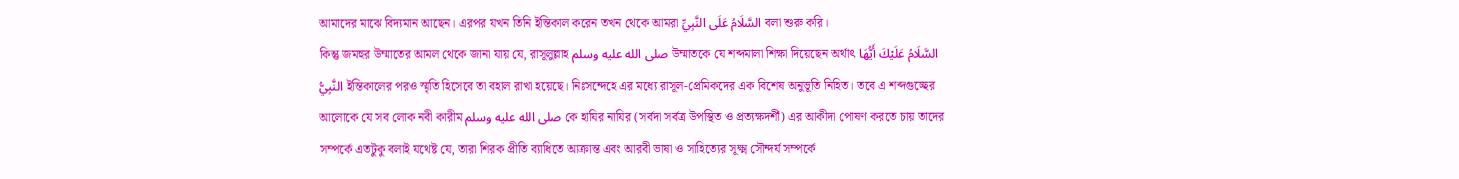আমাদের মাঝে বিদ্যমান আছেন। এরপর যখন তিনি ইন্তিকাল করেন তখন থেকে আমরা السَّلَامُ عَلَى النَّبِيِّ বলা শুরু করি।
কিন্তু জমহুর উম্মাতের আমল থেকে জানা যায় যে, রাসূলুল্লাহ صلى الله عليه وسلم উম্মাতকে যে শব্দমালা শিক্ষা দিয়েছেন অর্থাৎ السَّلَامُ عَلَيْكَ أَيُّهَا النَّبِيُّ ইন্তিকালের পরও স্মৃতি হিসেবে তা বহাল রাখা হয়েছে। নিঃসন্দেহে এর মধ্যে রাসূল-প্রেমিকদের এক বিশেষ অনুভূতি নিহিত। তবে এ শব্দগুচ্ছের আলোকে যে সব লোক নবী কারীম صلى الله عليه وسلم কে হাযির নাযির (সর্বদা সর্বত্র উপস্থিত ও প্রত্যক্ষদর্শী) এর আকীদা পোষণ করতে চায় তাদের সম্পর্কে এতটুকু বলাই যথেষ্ট যে, তারা শিরক প্রীতি ব্যাধিতে আক্রান্ত এবং আরবী ভাষা ও সাহিত্যের সূক্ষ্ম সৌন্দর্য সম্পর্কে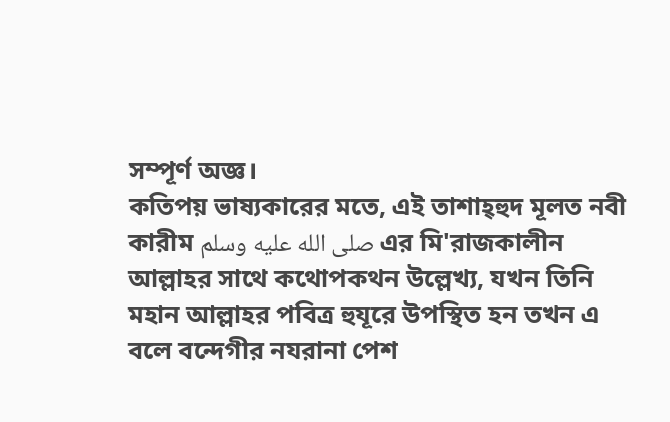সম্পূর্ণ অজ্ঞ।
কতিপয় ভাষ্যকারের মতে, এই তাশাহ্হুদ মূলত নবী কারীম صلى الله عليه وسلم এর মি'রাজকালীন আল্লাহর সাথে কথোপকথন উল্লেখ্য, যখন তিনি মহান আল্লাহর পবিত্র হুযূরে উপস্থিত হন তখন এ বলে বন্দেগীর নযরানা পেশ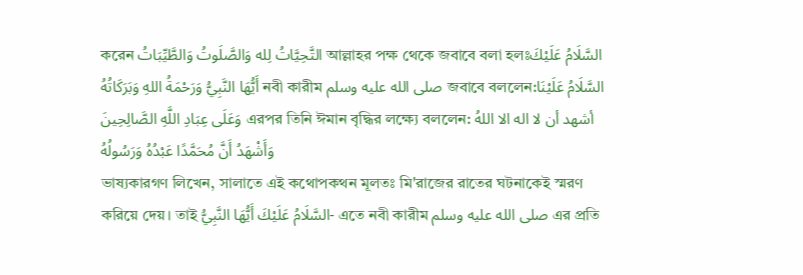করেন التَّحِيَّاتُ لِله وَالصَّلَوتُ وَالطَّيِّبَاتُ আল্লাহর পক্ষ থেকে জবাবে বলা হলঃالسَّلَامُ عَلَيْكَ أَيُّهَا النَّبِيُّ وَرَحْمَةُ اللهِ وَبَرَكَاتُهُ নবী কারীম صلى الله عليه وسلم জবাবে বললেন:السَّلَامُ عَلَيْنَا وَعَلَى عِبَادِ اللَّهِ الصَّالِحِينَ এরপর তিনি ঈমান বৃদ্ধির লক্ষ্যে বললেন: أشهد أن لا اله الا اللهُ وَأَشْهَدُ أَنَّ مُحَمَّدًا عَبْدُهُ وَرَسُولُهُ
ভাষ্যকারগণ লিখেন, সালাতে এই কথোপকথন মূলতঃ মি'রাজের রাতের ঘটনাকেই স্মরণ করিয়ে দেয়। তাই السَّلَامُ عَلَيْكَ أَيُّهَا النَّبِيُّ- এতে নবী কারীম صلى الله عليه وسلم এর প্রতি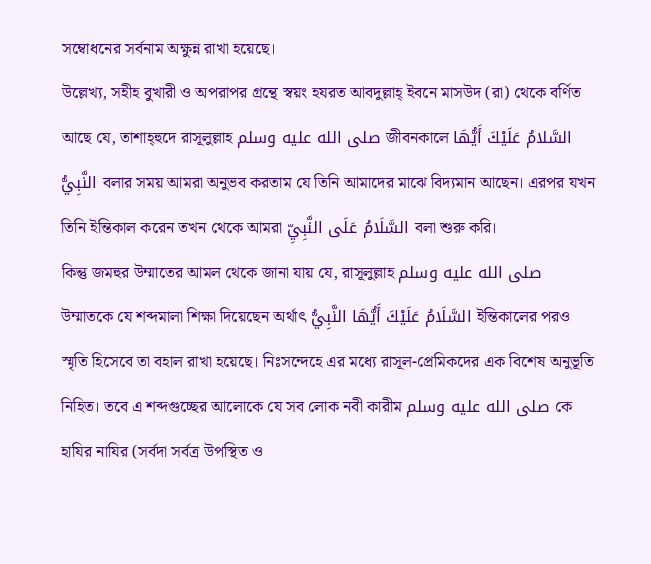সম্বোধনের সর্বনাম অক্ষুন্ন রাখা হয়েছে।
উল্লেখ্য, সহীহ বুখারী ও অপরাপর গ্রন্থে স্বয়ং হযরত আবদুল্লাহ্ ইবনে মাসউদ (রা) থেকে বর্ণিত আছে যে, তাশাহ্হুদে রাসূলুল্লাহ صلى الله عليه وسلم জীবনকালে السَّلامُ عَلَيْكَ أَيُّهَا النَّبِيُّ বলার সময় আমরা অনুভব করতাম যে তিনি আমাদের মাঝে বিদ্যমান আছেন। এরপর যখন তিনি ইন্তিকাল করেন তখন থেকে আমরা السَّلَامُ عَلَى النَّبِيِّ বলা শুরু করি।
কিন্তু জমহুর উম্মাতের আমল থেকে জানা যায় যে, রাসূলুল্লাহ صلى الله عليه وسلم উম্মাতকে যে শব্দমালা শিক্ষা দিয়েছেন অর্থাৎ السَّلَامُ عَلَيْكَ أَيُّهَا النَّبِيُّ ইন্তিকালের পরও স্মৃতি হিসেবে তা বহাল রাখা হয়েছে। নিঃসন্দেহে এর মধ্যে রাসূল-প্রেমিকদের এক বিশেষ অনুভূতি নিহিত। তবে এ শব্দগুচ্ছের আলোকে যে সব লোক নবী কারীম صلى الله عليه وسلم কে হাযির নাযির (সর্বদা সর্বত্র উপস্থিত ও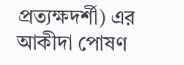প্রত্যক্ষদর্শী) এর আকীদা পোষণ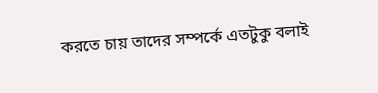করতে চায় তাদের সম্পর্কে এতটুকু বলাই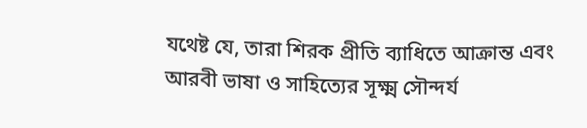যথেষ্ট যে, তারা শিরক প্রীতি ব্যাধিতে আক্রান্ত এবং আরবী ভাষা ও সাহিত্যের সূক্ষ্ম সৌন্দর্য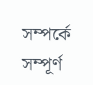সম্পর্কে সম্পূর্ণ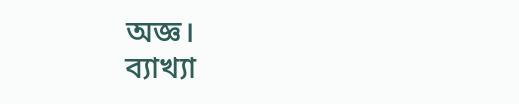অজ্ঞ।
ব্যাখ্যা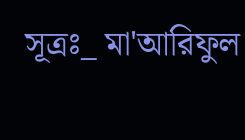সূত্রঃ_ মা'আরিফুল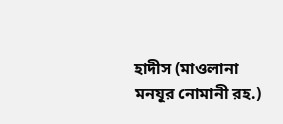হাদীস (মাওলানা মনযূর নোমানী রহ.)